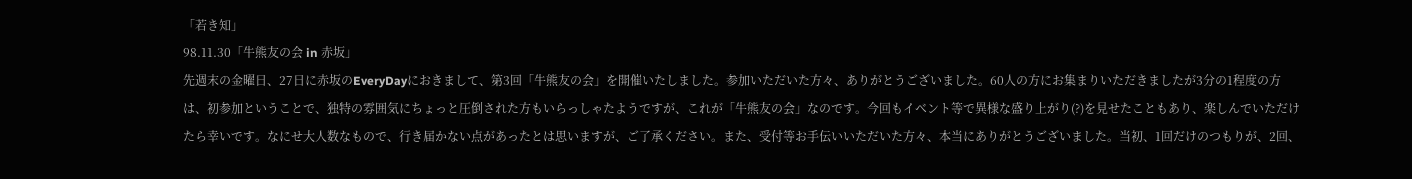「若き知」
98.11.30「牛熊友の会 in 赤坂」
先週末の金曜日、27日に赤坂のEveryDayにおきまして、第3回「牛熊友の会」を開催いたしました。参加いただいた方々、ありがとうございました。60人の方にお集まりいただきましたが3分の1程度の方は、初参加ということで、独特の雰囲気にちょっと圧倒された方もいらっしゃたようですが、これが「牛熊友の会」なのです。今回もイベント等で異様な盛り上がり(?)を見せたこともあり、楽しんでいただけたら幸いです。なにせ大人数なもので、行き届かない点があったとは思いますが、ご了承ください。また、受付等お手伝いいただいた方々、本当にありがとうございました。当初、1回だけのつもりが、2回、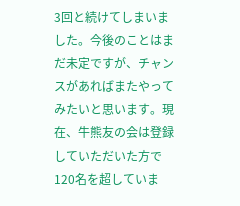3回と続けてしまいました。今後のことはまだ未定ですが、チャンスがあればまたやってみたいと思います。現在、牛熊友の会は登録していただいた方で120名を超していま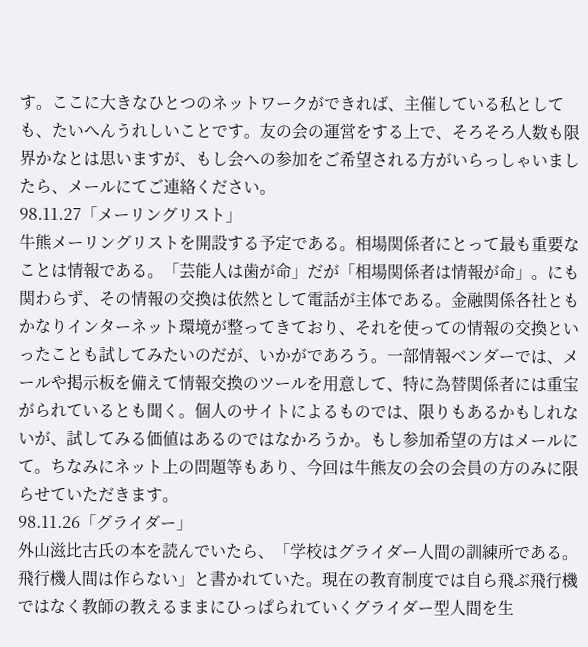す。ここに大きなひとつのネットワークができれば、主催している私としても、たいへんうれしいことです。友の会の運営をする上で、そろそろ人数も限界かなとは思いますが、もし会への参加をご希望される方がいらっしゃいましたら、メールにてご連絡ください。
98.11.27「メーリングリスト」
牛熊メーリングリストを開設する予定である。相場関係者にとって最も重要なことは情報である。「芸能人は歯が命」だが「相場関係者は情報が命」。にも関わらず、その情報の交換は依然として電話が主体である。金融関係各社ともかなりインターネット環境が整ってきており、それを使っての情報の交換といったことも試してみたいのだが、いかがであろう。一部情報ベンダーでは、メールや掲示板を備えて情報交換のツールを用意して、特に為替関係者には重宝がられているとも聞く。個人のサイトによるものでは、限りもあるかもしれないが、試してみる価値はあるのではなかろうか。もし参加希望の方はメールにて。ちなみにネット上の問題等もあり、今回は牛熊友の会の会員の方のみに限らせていただきます。
98.11.26「グライダー」
外山滋比古氏の本を読んでいたら、「学校はグライダー人間の訓練所である。飛行機人間は作らない」と書かれていた。現在の教育制度では自ら飛ぶ飛行機ではなく教師の教えるままにひっぱられていくグライダー型人間を生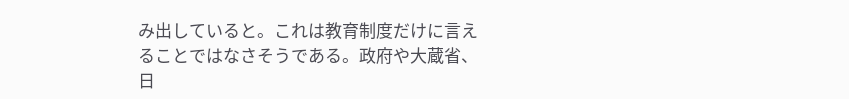み出していると。これは教育制度だけに言えることではなさそうである。政府や大蔵省、日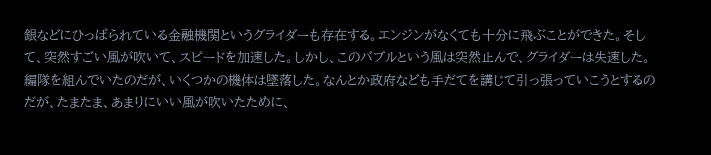銀などにひっぱられている金融機関というグライダーも存在する。エンジンがなくても十分に飛ぶことができた。そして、突然すごい風が吹いて、スピードを加速した。しかし、このバブルという風は突然止んで、グライダーは失速した。編隊を組んでいたのだが、いくつかの機体は墜落した。なんとか政府なども手だてを講じて引っ張っていこうとするのだが、たまたま、あまりにいい風が吹いたために、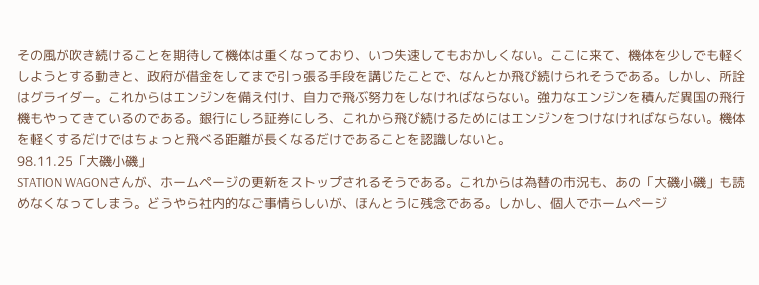その風が吹き続けることを期待して機体は重くなっており、いつ失速してもおかしくない。ここに来て、機体を少しでも軽くしようとする動きと、政府が借金をしてまで引っ張る手段を講じたことで、なんとか飛び続けられそうである。しかし、所詮はグライダー。これからはエンジンを備え付け、自力で飛ぶ努力をしなければならない。強力なエンジンを積んだ異国の飛行機もやってきているのである。銀行にしろ証券にしろ、これから飛び続けるためにはエンジンをつけなければならない。機体を軽くするだけではちょっと飛べる距離が長くなるだけであることを認識しないと。
98.11.25「大磯小磯」
STATION WAGONさんが、ホームページの更新をストップされるそうである。これからは為替の市況も、あの「大磯小磯」も読めなくなってしまう。どうやら社内的なご事情らしいが、ほんとうに残念である。しかし、個人でホームページ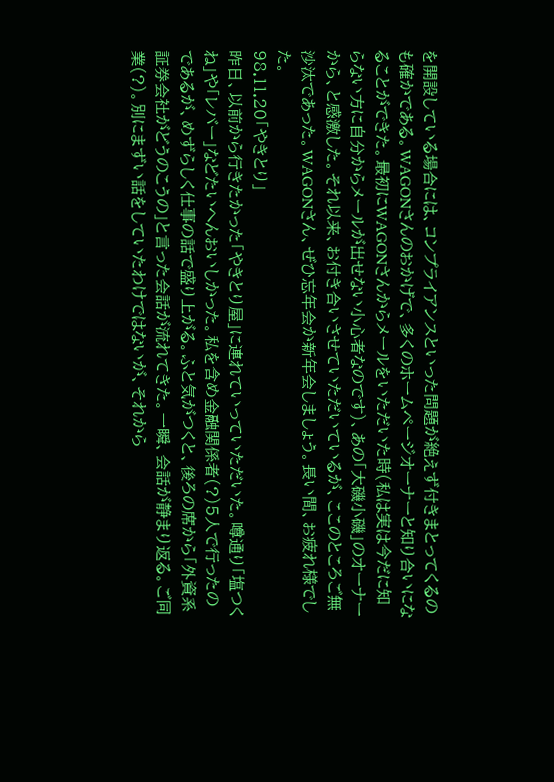を開設している場合には、コンプライアンスといった問題が絶えず付きまとってくるのも確かである。WAGONさんのおかげで、多くのホームページオーナーと知り合いになることができた。最初にWAGONさんからメールをいただいた時(私は実は今だに知らない方に自分からメールが出せない小心者なのです)、あの「大磯小磯」のオーナーから、と感激した。それ以来、お付き合いさせていただいているが、ここのところご無沙汰であった。WAGONさん、ぜひ忘年会か新年会しましょう。長い間、お疲れ様でした。
98.11.20「やきとり」
昨日、以前から行きたかった「やきとり屋」に連れていっていただいた。噂通り「塩つくね」や「レバー」などたいへんおいしかった。私を含め金融関係者(?)5人で行ったのであるが、めずらしく仕事の話で盛り上がる。ふと気がつくと、後ろの席から「外資系証券会社がどうのこうの」と言った会話が流れてきた。一瞬、会話が静まり返る。ご同業(?)。別にまずい話をしていたわけではないが、それから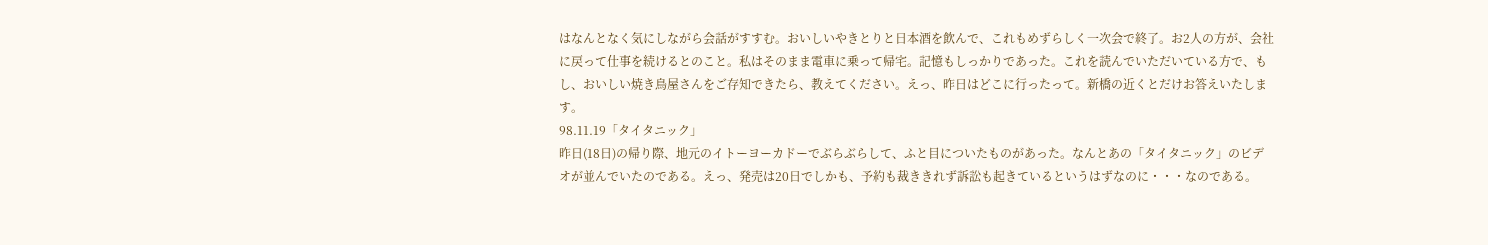はなんとなく気にしながら会話がすすむ。おいしいやきとりと日本酒を飲んで、これもめずらしく一次会で終了。お2人の方が、会社に戻って仕事を続けるとのこと。私はそのまま電車に乗って帰宅。記憶もしっかりであった。これを読んでいただいている方で、もし、おいしい焼き鳥屋さんをご存知できたら、教えてください。えっ、昨日はどこに行ったって。新橋の近くとだけお答えいたします。
98.11.19「タイタニック」
昨日(18日)の帰り際、地元のイトーヨーカドーでぶらぶらして、ふと目についたものがあった。なんとあの「タイタニック」のビデオが並んでいたのである。えっ、発売は20日でしかも、予約も裁ききれず訴訟も起きているというはずなのに・・・なのである。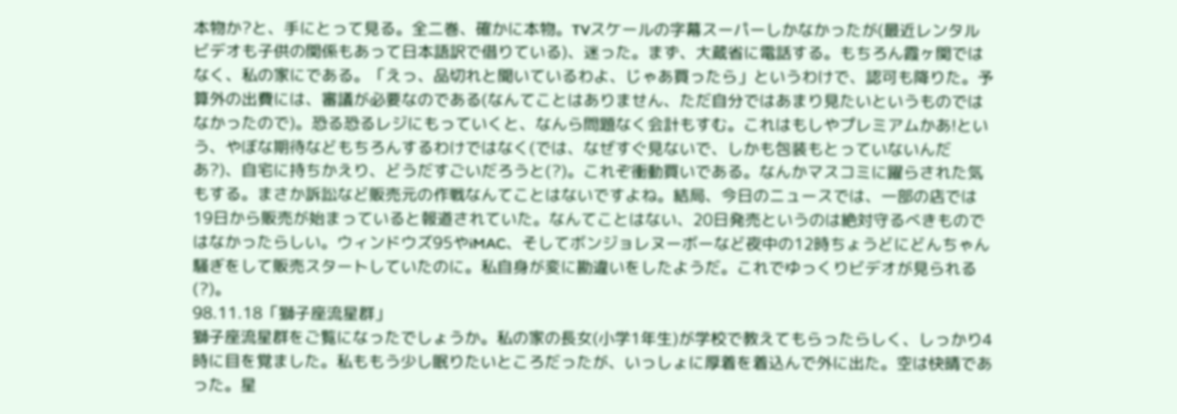本物か?と、手にとって見る。全二巻、確かに本物。TVスケールの字幕スーパーしかなかったが(最近レンタルビデオも子供の関係もあって日本語訳で借りている)、迷った。まず、大蔵省に電話する。もちろん霞ヶ関ではなく、私の家にである。「えっ、品切れと聞いているわよ、じゃあ買ったら」というわけで、認可も降りた。予算外の出費には、審議が必要なのである(なんてことはありません、ただ自分ではあまり見たいというものではなかったので)。恐る恐るレジにもっていくと、なんら問題なく会計もすむ。これはもしやプレミアムかあ!という、やぼな期待などもちろんするわけではなく(では、なぜすぐ見ないで、しかも包装もとっていないんだあ?)、自宅に持ちかえり、どうだすごいだろうと(?)。これぞ衝動買いである。なんかマスコミに躍らされた気もする。まさか訴訟など販売元の作戦なんてことはないですよね。結局、今日のニュースでは、一部の店では19日から販売が始まっていると報道されていた。なんてことはない、20日発売というのは絶対守るべきものではなかったらしい。ウィンドウズ95やiMAC、そしてボンジョレヌーボーなど夜中の12時ちょうどにどんちゃん騒ぎをして販売スタートしていたのに。私自身が変に勘違いをしたようだ。これでゆっくりビデオが見られる(?)。
98.11.18「獅子座流星群」
獅子座流星群をご覧になったでしょうか。私の家の長女(小学1年生)が学校で教えてもらったらしく、しっかり4時に目を覚ました。私ももう少し眠りたいところだったが、いっしょに厚着を着込んで外に出た。空は快晴であった。星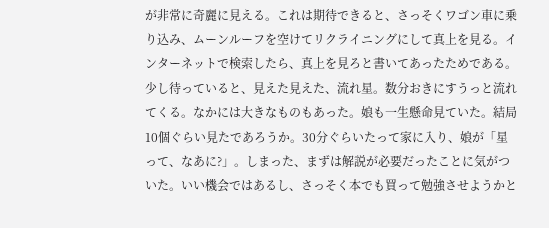が非常に奇麗に見える。これは期待できると、さっそくワゴン車に乗り込み、ムーンルーフを空けてリクライニングにして真上を見る。インターネットで検索したら、真上を見ろと書いてあったためである。少し待っていると、見えた見えた、流れ星。数分おきにすうっと流れてくる。なかには大きなものもあった。娘も一生懸命見ていた。結局10個ぐらい見たであろうか。30分ぐらいたって家に入り、娘が「星って、なあに?」。しまった、まずは解説が必要だったことに気がついた。いい機会ではあるし、さっそく本でも買って勉強させようかと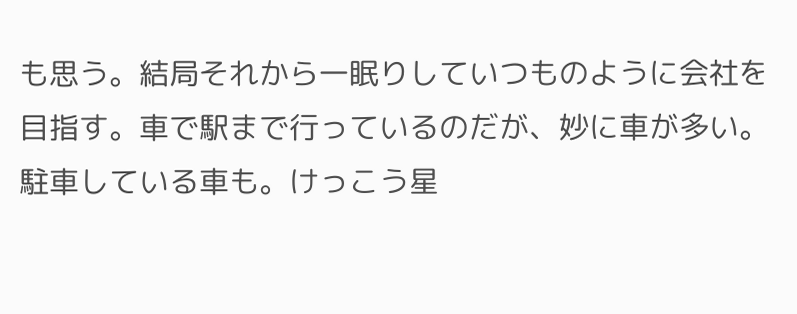も思う。結局それから一眠りしていつものように会社を目指す。車で駅まで行っているのだが、妙に車が多い。駐車している車も。けっこう星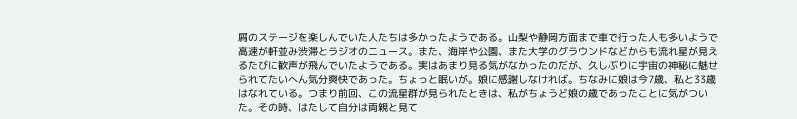屑のステージを楽しんでいた人たちは多かったようである。山梨や静岡方面まで車で行った人も多いようで高速が軒並み渋滞とラジオのニュース。また、海岸や公園、また大学のグラウンドなどからも流れ星が見えるたびに歓声が飛んでいたようである。実はあまり見る気がなかったのだが、久しぶりに宇宙の神秘に魅せられてたいへん気分爽快であった。ちょっと眠いが。娘に感謝しなければ。ちなみに娘は今7歳、私と33歳はなれている。つまり前回、この流星群が見られたときは、私がちょうど娘の歳であったことに気がついた。その時、はたして自分は両親と見て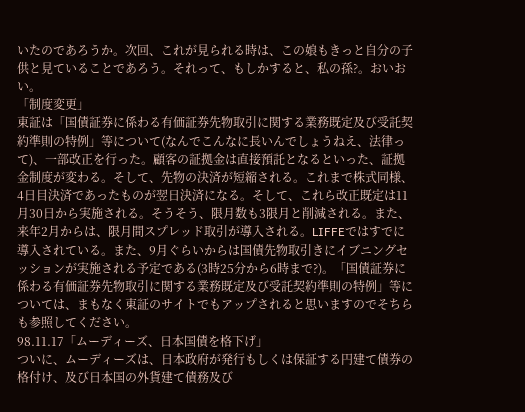いたのであろうか。次回、これが見られる時は、この娘もきっと自分の子供と見ていることであろう。それって、もしかすると、私の孫?。おいおい。
「制度変更」
東証は「国債証券に係わる有価証券先物取引に関する業務既定及び受託契約準則の特例」等について(なんでこんなに長いんでしょうねえ、法律って)、一部改正を行った。顧客の証拠金は直接預託となるといった、証拠金制度が変わる。そして、先物の決済が短縮される。これまで株式同様、4日目決済であったものが翌日決済になる。そして、これら改正既定は11月30日から実施される。そうそう、限月数も3限月と削減される。また、来年2月からは、限月間スプレッド取引が導入される。LIFFEではすでに導入されている。また、9月ぐらいからは国債先物取引きにイブニングセッションが実施される予定である(3時25分から6時まで?)。「国債証券に係わる有価証券先物取引に関する業務既定及び受託契約準則の特例」等については、まもなく東証のサイトでもアップされると思いますのでそちらも参照してください。
98.11.17「ムーディーズ、日本国債を格下げ」
ついに、ムーディーズは、日本政府が発行もしくは保証する円建て債券の格付け、及び日本国の外貨建て債務及び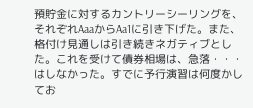預貯金に対するカントリーシーリングを、それぞれAaaからAa1に引き下げた。また、格付け見通しは引き続きネガティブとした。これを受けて債券相場は、急落・・・はしなかった。すでに予行演習は何度かしてお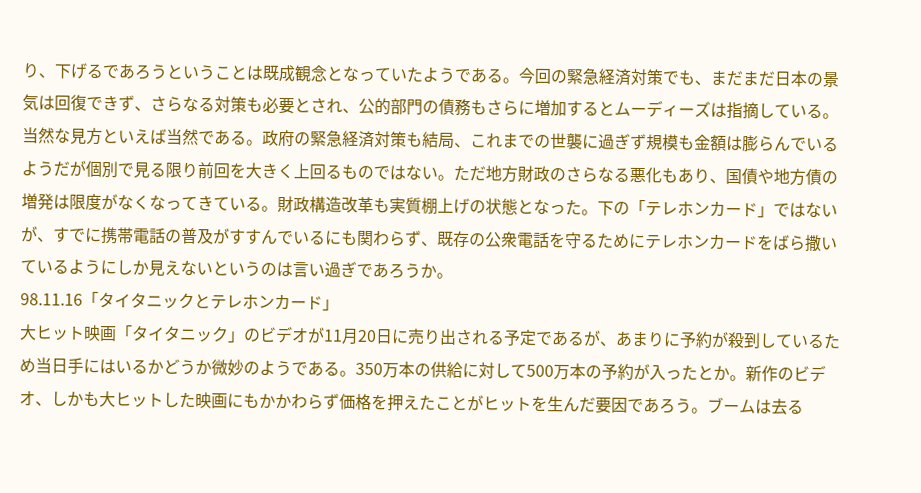り、下げるであろうということは既成観念となっていたようである。今回の緊急経済対策でも、まだまだ日本の景気は回復できず、さらなる対策も必要とされ、公的部門の債務もさらに増加するとムーディーズは指摘している。当然な見方といえば当然である。政府の緊急経済対策も結局、これまでの世襲に過ぎず規模も金額は膨らんでいるようだが個別で見る限り前回を大きく上回るものではない。ただ地方財政のさらなる悪化もあり、国債や地方債の増発は限度がなくなってきている。財政構造改革も実質棚上げの状態となった。下の「テレホンカード」ではないが、すでに携帯電話の普及がすすんでいるにも関わらず、既存の公衆電話を守るためにテレホンカードをばら撒いているようにしか見えないというのは言い過ぎであろうか。
98.11.16「タイタニックとテレホンカード」
大ヒット映画「タイタニック」のビデオが11月20日に売り出される予定であるが、あまりに予約が殺到しているため当日手にはいるかどうか微妙のようである。350万本の供給に対して500万本の予約が入ったとか。新作のビデオ、しかも大ヒットした映画にもかかわらず価格を押えたことがヒットを生んだ要因であろう。ブームは去る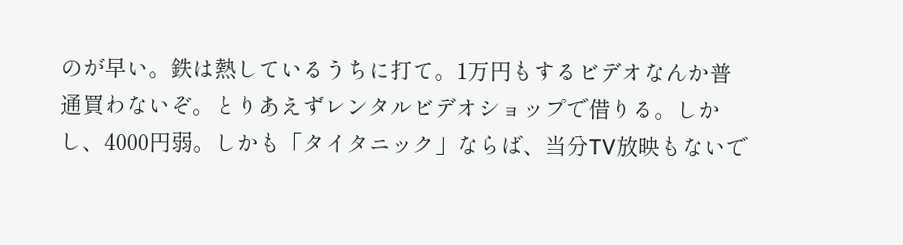のが早い。鉄は熱しているうちに打て。1万円もするビデオなんか普通買わないぞ。とりあえずレンタルビデオショップで借りる。しかし、4000円弱。しかも「タイタニック」ならば、当分TV放映もないで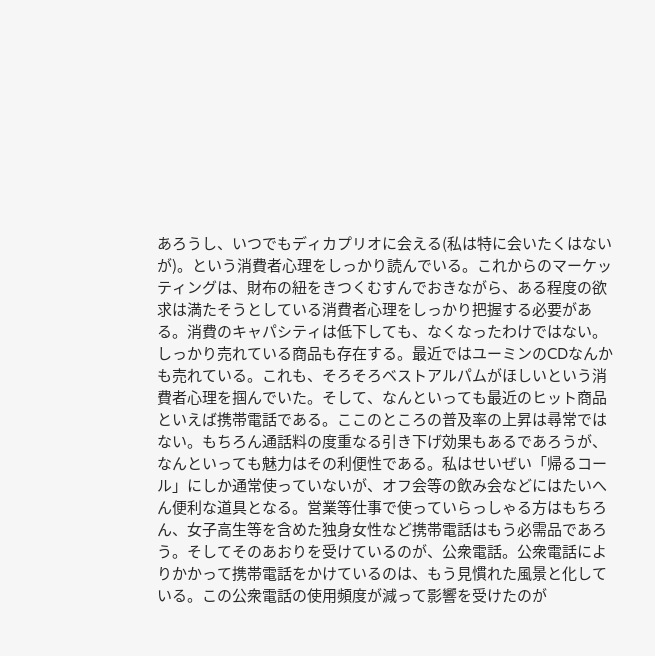あろうし、いつでもディカプリオに会える(私は特に会いたくはないが)。という消費者心理をしっかり読んでいる。これからのマーケッティングは、財布の紐をきつくむすんでおきながら、ある程度の欲求は満たそうとしている消費者心理をしっかり把握する必要がある。消費のキャパシティは低下しても、なくなったわけではない。しっかり売れている商品も存在する。最近ではユーミンのCDなんかも売れている。これも、そろそろベストアルパムがほしいという消費者心理を掴んでいた。そして、なんといっても最近のヒット商品といえば携帯電話である。ここのところの普及率の上昇は尋常ではない。もちろん通話料の度重なる引き下げ効果もあるであろうが、なんといっても魅力はその利便性である。私はせいぜい「帰るコール」にしか通常使っていないが、オフ会等の飲み会などにはたいへん便利な道具となる。営業等仕事で使っていらっしゃる方はもちろん、女子高生等を含めた独身女性など携帯電話はもう必需品であろう。そしてそのあおりを受けているのが、公衆電話。公衆電話によりかかって携帯電話をかけているのは、もう見慣れた風景と化している。この公衆電話の使用頻度が減って影響を受けたのが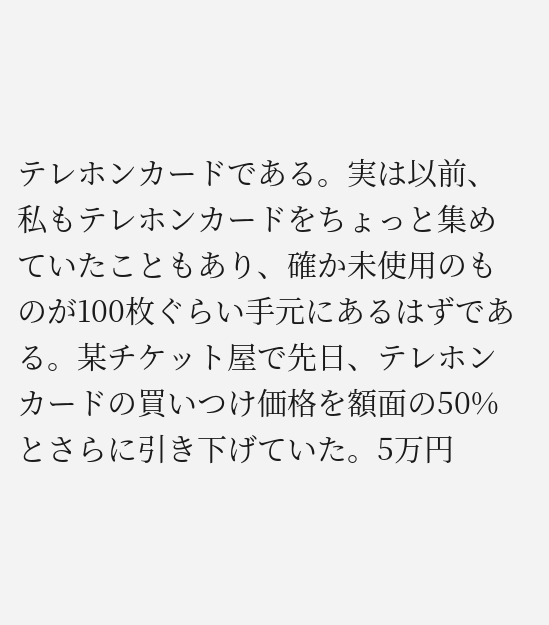テレホンカードである。実は以前、私もテレホンカードをちょっと集めていたこともあり、確か未使用のものが100枚ぐらい手元にあるはずである。某チケット屋で先日、テレホンカードの買いつけ価格を額面の50%とさらに引き下げていた。5万円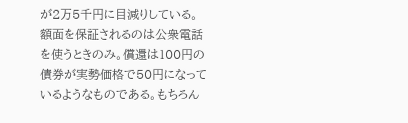が2万5千円に目減りしている。額面を保証されるのは公衆電話を使うときのみ。償還は100円の債券が実勢価格で50円になっているようなものである。もちろん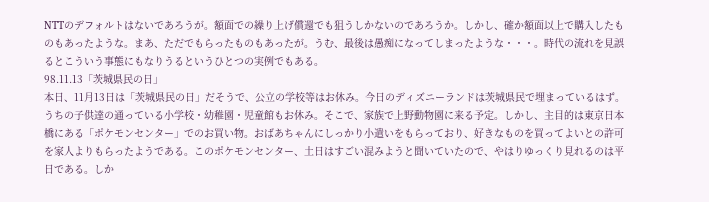NTTのデフォルトはないであろうが。額面での繰り上げ償還でも狙うしかないのであろうか。しかし、確か額面以上で購入したものもあったような。まあ、ただでもらったものもあったが。うむ、最後は愚痴になってしまったような・・・。時代の流れを見誤るとこういう事態にもなりうるというひとつの実例でもある。
98.11.13「茨城県民の日」
本日、11月13日は「茨城県民の日」だそうで、公立の学校等はお休み。今日のディズニーランドは茨城県民で埋まっているはず。うちの子供達の通っている小学校・幼稚園・児童館もお休み。そこで、家族で上野動物園に来る予定。しかし、主目的は東京日本橋にある「ポケモンセンター」でのお買い物。おばあちゃんにしっかり小遣いをもらっており、好きなものを買ってよいとの許可を家人よりもらったようである。このポケモンセンター、土日はすごい混みようと聞いていたので、やはりゆっくり見れるのは平日である。しか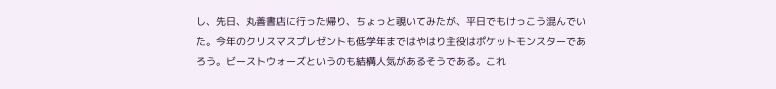し、先日、丸善書店に行った帰り、ちょっと覗いてみたが、平日でもけっこう混んでいた。今年のクリスマスプレゼントも低学年まではやはり主役はポケットモンスターであろう。ビーストウォーズというのも結構人気があるそうである。これ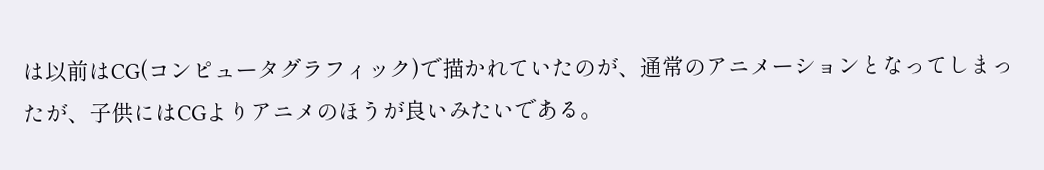は以前はCG(コンピュータグラフィック)で描かれていたのが、通常のアニメーションとなってしまったが、子供にはCGよりアニメのほうが良いみたいである。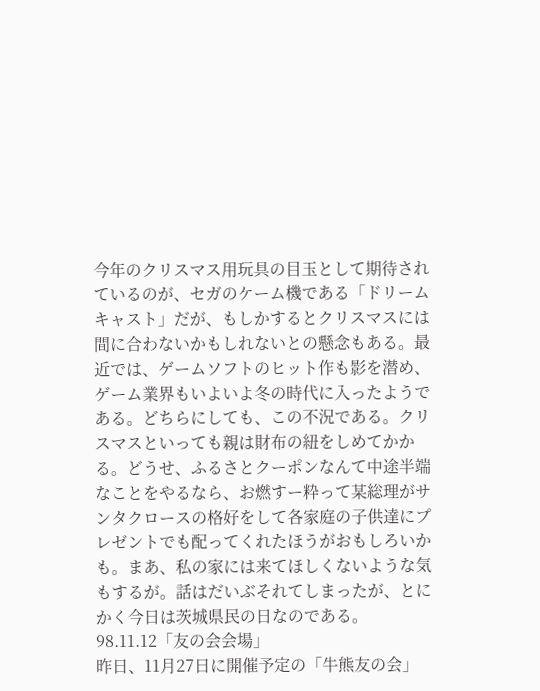今年のクリスマス用玩具の目玉として期待されているのが、セガのケーム機である「ドリームキャスト」だが、もしかするとクリスマスには間に合わないかもしれないとの懸念もある。最近では、ゲームソフトのヒット作も影を潜め、ゲーム業界もいよいよ冬の時代に入ったようである。どちらにしても、この不況である。クリスマスといっても親は財布の紐をしめてかかる。どうせ、ふるさとクーポンなんて中途半端なことをやるなら、お燃すー粋って某総理がサンタクロースの格好をして各家庭の子供達にプレゼントでも配ってくれたほうがおもしろいかも。まあ、私の家には来てほしくないような気もするが。話はだいぶそれてしまったが、とにかく今日は茨城県民の日なのである。
98.11.12「友の会会場」
昨日、11月27日に開催予定の「牛熊友の会」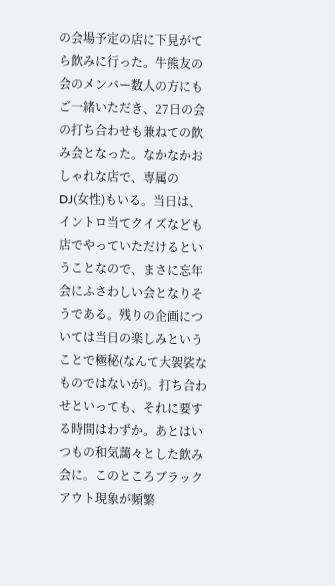の会場予定の店に下見がてら飲みに行った。牛熊友の会のメンバー数人の方にもご一緒いただき、27日の会の打ち合わせも兼ねての飲み会となった。なかなかおしゃれな店で、専属のDJ(女性)もいる。当日は、イントロ当てクイズなども店でやっていただけるということなので、まさに忘年会にふさわしい会となりそうである。残りの企画については当日の楽しみということで極秘(なんて大袈裟なものではないが)。打ち合わせといっても、それに要する時間はわずか。あとはいつもの和気藹々とした飲み会に。このところブラックアウト現象が頻繁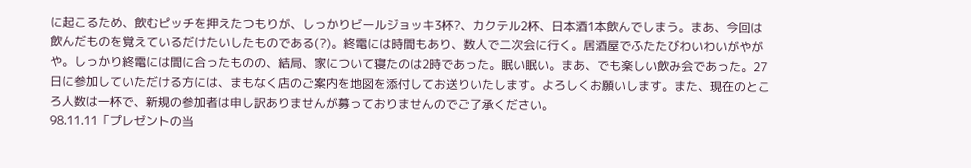に起こるため、飲むピッチを押えたつもりが、しっかりビールジョッキ3杯?、カクテル2杯、日本酒1本飲んでしまう。まあ、今回は飲んだものを覚えているだけたいしたものである(?)。終電には時間もあり、数人で二次会に行く。居酒屋でふたたびわいわいがやがや。しっかり終電には間に合ったものの、結局、家について寝たのは2時であった。眠い眠い。まあ、でも楽しい飲み会であった。27日に参加していただける方には、まもなく店のご案内を地図を添付してお送りいたします。よろしくお願いします。また、現在のところ人数は一杯で、新規の参加者は申し訳ありませんが募っておりませんのでご了承ください。
98.11.11「プレゼントの当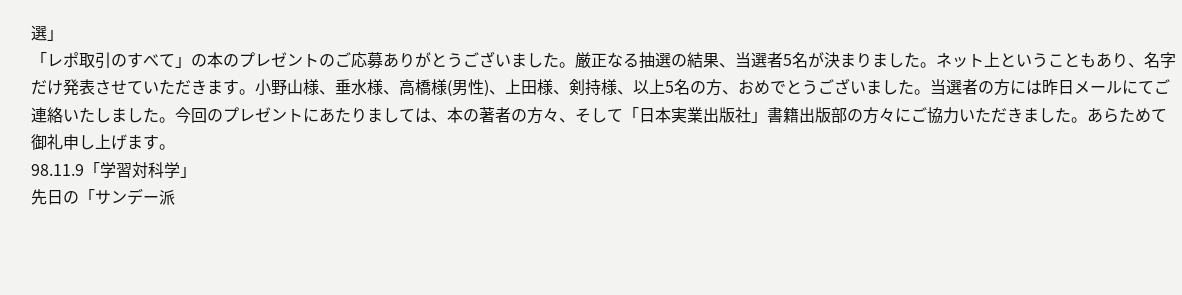選」
「レポ取引のすべて」の本のプレゼントのご応募ありがとうございました。厳正なる抽選の結果、当選者5名が決まりました。ネット上ということもあり、名字だけ発表させていただきます。小野山様、垂水様、高橋様(男性)、上田様、剣持様、以上5名の方、おめでとうございました。当選者の方には昨日メールにてご連絡いたしました。今回のプレゼントにあたりましては、本の著者の方々、そして「日本実業出版社」書籍出版部の方々にご協力いただきました。あらためて御礼申し上げます。
98.11.9「学習対科学」
先日の「サンデー派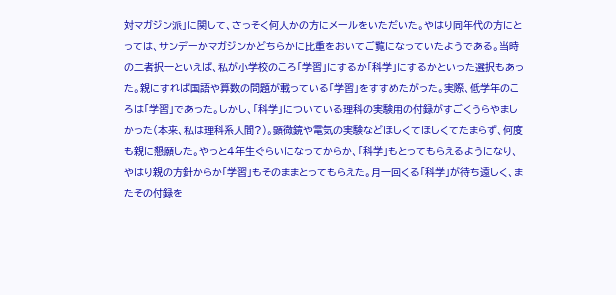対マガジン派」に関して、さっそく何人かの方にメールをいただいた。やはり同年代の方にとっては、サンデーかマガジンかどちらかに比重をおいてご覧になっていたようである。当時の二者択一といえば、私が小学校のころ「学習」にするか「科学」にするかといった選択もあった。親にすれば国語や算数の問題が載っている「学習」をすすめたがった。実際、低学年のころは「学習」であった。しかし、「科学」についている理科の実験用の付録がすごくうらやましかった(本来、私は理科系人間?)。顕微鏡や電気の実験などほしくてほしくてたまらず、何度も親に懇願した。やっと4年生ぐらいになってからか、「科学」もとってもらえるようになり、やはり親の方針からか「学習」もそのままとってもらえた。月一回くる「科学」が待ち遠しく、またその付録を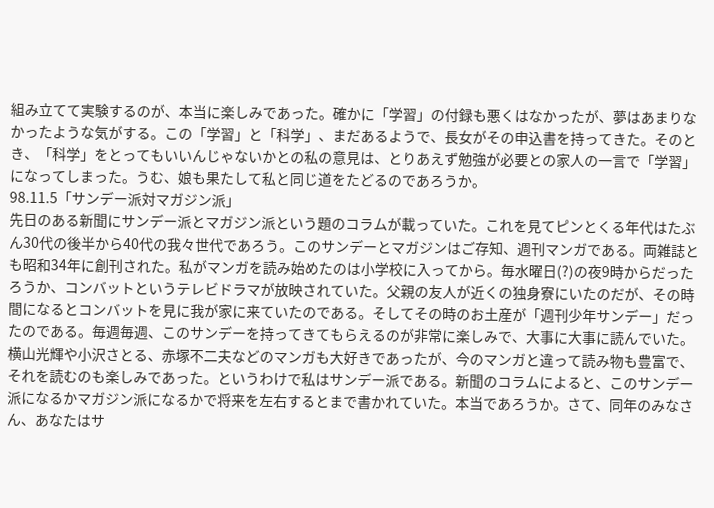組み立てて実験するのが、本当に楽しみであった。確かに「学習」の付録も悪くはなかったが、夢はあまりなかったような気がする。この「学習」と「科学」、まだあるようで、長女がその申込書を持ってきた。そのとき、「科学」をとってもいいんじゃないかとの私の意見は、とりあえず勉強が必要との家人の一言で「学習」になってしまった。うむ、娘も果たして私と同じ道をたどるのであろうか。
98.11.5「サンデー派対マガジン派」
先日のある新聞にサンデー派とマガジン派という題のコラムが載っていた。これを見てピンとくる年代はたぶん30代の後半から40代の我々世代であろう。このサンデーとマガジンはご存知、週刊マンガである。両雑誌とも昭和34年に創刊された。私がマンガを読み始めたのは小学校に入ってから。毎水曜日(?)の夜9時からだったろうか、コンバットというテレビドラマが放映されていた。父親の友人が近くの独身寮にいたのだが、その時間になるとコンバットを見に我が家に来ていたのである。そしてその時のお土産が「週刊少年サンデー」だったのである。毎週毎週、このサンデーを持ってきてもらえるのが非常に楽しみで、大事に大事に読んでいた。横山光輝や小沢さとる、赤塚不二夫などのマンガも大好きであったが、今のマンガと違って読み物も豊富で、それを読むのも楽しみであった。というわけで私はサンデー派である。新聞のコラムによると、このサンデー派になるかマガジン派になるかで将来を左右するとまで書かれていた。本当であろうか。さて、同年のみなさん、あなたはサ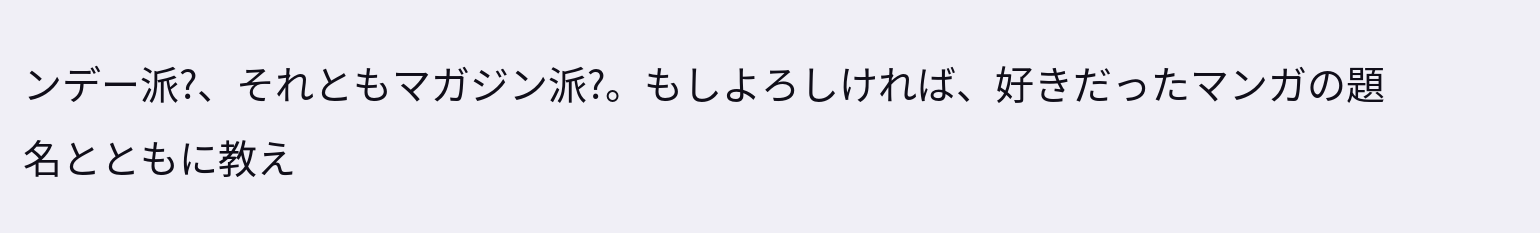ンデー派?、それともマガジン派?。もしよろしければ、好きだったマンガの題名とともに教え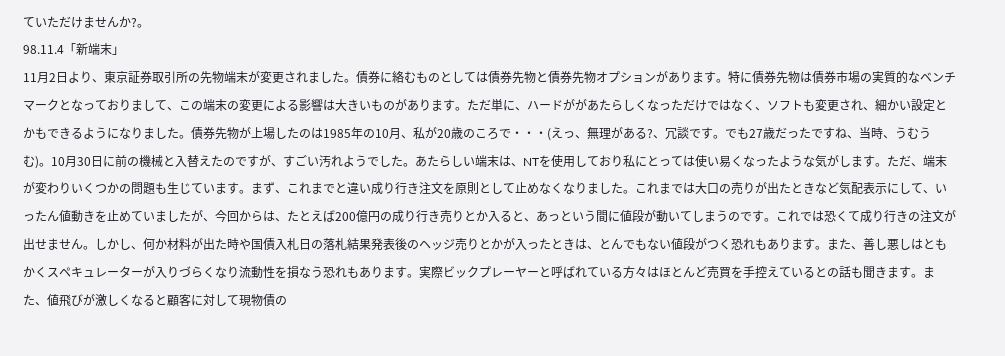ていただけませんか?。
98.11.4「新端末」
11月2日より、東京証券取引所の先物端末が変更されました。債券に絡むものとしては債券先物と債券先物オプションがあります。特に債券先物は債券市場の実質的なベンチマークとなっておりまして、この端末の変更による影響は大きいものがあります。ただ単に、ハードががあたらしくなっただけではなく、ソフトも変更され、細かい設定とかもできるようになりました。債券先物が上場したのは1985年の10月、私が20歳のころで・・・(えっ、無理がある?、冗談です。でも27歳だったですね、当時、うむうむ)。10月30日に前の機械と入替えたのですが、すごい汚れようでした。あたらしい端末は、NTを使用しており私にとっては使い易くなったような気がします。ただ、端末が変わりいくつかの問題も生じています。まず、これまでと違い成り行き注文を原則として止めなくなりました。これまでは大口の売りが出たときなど気配表示にして、いったん値動きを止めていましたが、今回からは、たとえば200億円の成り行き売りとか入ると、あっという間に値段が動いてしまうのです。これでは恐くて成り行きの注文が出せません。しかし、何か材料が出た時や国債入札日の落札結果発表後のヘッジ売りとかが入ったときは、とんでもない値段がつく恐れもあります。また、善し悪しはともかくスペキュレーターが入りづらくなり流動性を損なう恐れもあります。実際ビックプレーヤーと呼ばれている方々はほとんど売買を手控えているとの話も聞きます。また、値飛びが激しくなると顧客に対して現物債の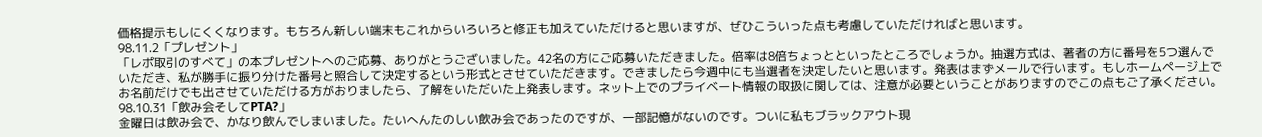価格提示もしにくくなります。もちろん新しい端末もこれからいろいろと修正も加えていただけると思いますが、ぜひこういった点も考慮していただければと思います。
98.11.2「プレゼント」
「レポ取引のすべて」の本プレゼントへのご応募、ありがとうございました。42名の方にご応募いただきました。倍率は8倍ちょっとといったところでしょうか。抽選方式は、著者の方に番号を5つ選んでいただき、私が勝手に振り分けた番号と照合して決定するという形式とさせていただきます。できましたら今週中にも当選者を決定したいと思います。発表はまずメールで行います。もしホームページ上でお名前だけでも出させていただける方がおりましたら、了解をいただいた上発表します。ネット上でのプライベート情報の取扱に関しては、注意が必要ということがありますのでこの点もご了承ください。
98.10.31「飲み会そしてPTA?」
金曜日は飲み会で、かなり飲んでしまいました。たいへんたのしい飲み会であったのですが、一部記憶がないのです。ついに私もブラックアウト現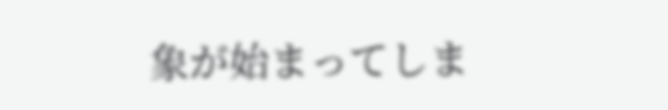象が始まってしま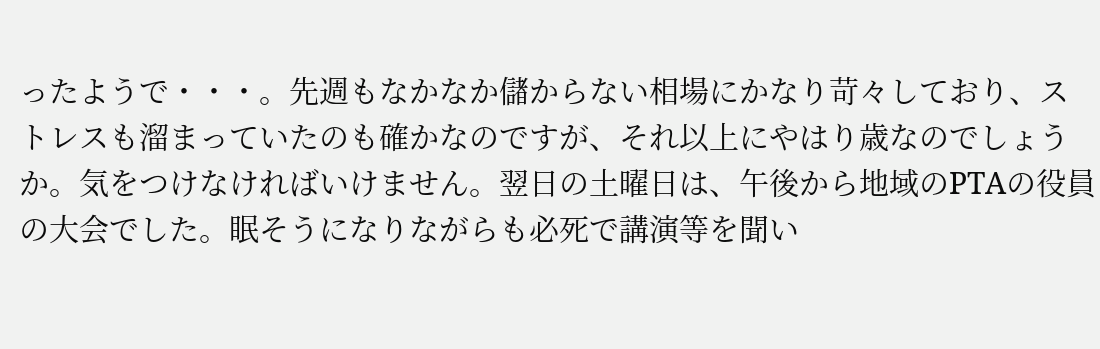ったようで・・・。先週もなかなか儲からない相場にかなり苛々しており、ストレスも溜まっていたのも確かなのですが、それ以上にやはり歳なのでしょうか。気をつけなければいけません。翌日の土曜日は、午後から地域のPTAの役員の大会でした。眠そうになりながらも必死で講演等を聞い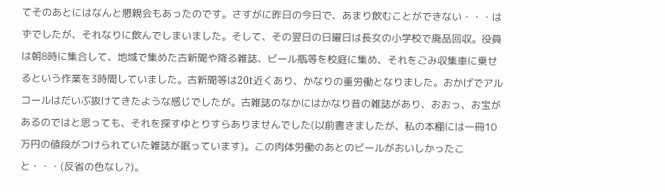てそのあとにはなんと懇親会もあったのです。さすがに昨日の今日で、あまり飲むことができない・・・はずでしたが、それなりに飲んでしまいました。そして、その翌日の日曜日は長女の小学校で廃品回収。役員は朝8時に集合して、地域で集めた古新聞や降る雑誌、ビール瓶等を校庭に集め、それをごみ収集車に乗せるという作業を3時間していました。古新聞等は20t近くあり、かなりの重労働となりました。おかげでアルコールはだいぶ抜けてきたような感じでしたが。古雑誌のなかにはかなり昔の雑誌があり、おおっ、お宝があるのではと思っても、それを探すゆとりすらありませんでした(以前書きましたが、私の本棚には一冊10万円の値段がつけられていた雑誌が眠っています)。この肉体労働のあとのビールがおいしかったこと・・・(反省の色なし?)。